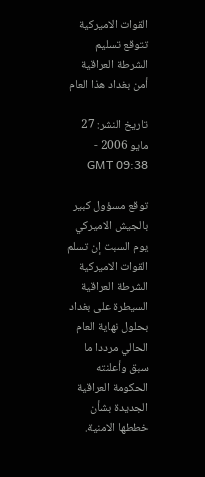القوات الاميركية تتوقع تسليم الشرطة العراقية أمن بغداد هذا العام

تاريخ النشر: 27 مايو 2006 - 09:38 GMT

توقع مسؤول كبير بالجيش الاميركي يوم السبت إن تسلم القوات الاميركية الشرطة العراقية السيطرة على بغداد بحلول نهاية العام الحالي مرددا ما سبق وأعلنته الحكومة العراقية الجديدة بشأن خططها الامنية.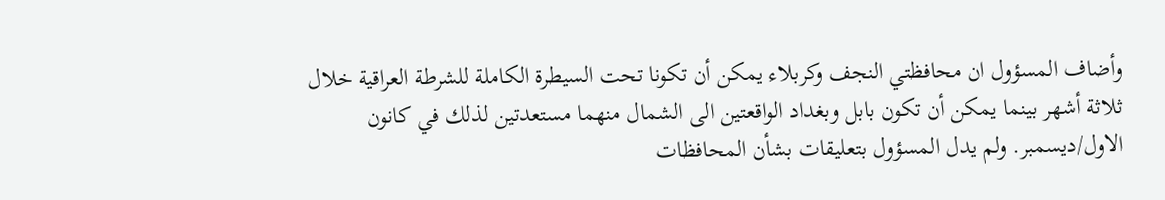وأضاف المسؤول ان محافظتي النجف وكربلاء يمكن أن تكونا تحت السيطرة الكاملة للشرطة العراقية خلال ثلاثة أشهر بينما يمكن أن تكون بابل وبغداد الواقعتين الى الشمال منهما مستعدتين لذلك في كانون الاول/ديسمبر. ولم يدل المسؤول بتعليقات بشأن المحافظات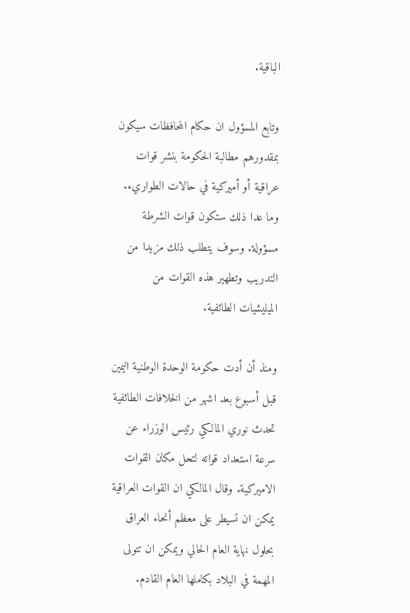الباقية.

وتابع المسؤول ان حكام المحافظات سيكون بمقدورهم مطالبة الحكومة بنشر قوات عراقية أو أميركية في حالات الطواريء. وما عدا ذلك ستكون قوات الشرطة مسؤولة. وسوف يتطلب ذلك مزيدا من التدريب وتطهير هذه القوات من الميليشيات الطائفية.

ومنذ أن أدت حكومة الوحدة الوطنية اليمين قبل أسبوع بعد اشهر من الخلافات الطائفية تحدث نوري المالكي رئيس الوزراء عن سرعة استعداد قواته لتحل مكان القوات الاميركية. وقال المالكي ان القوات العراقية يمكن ان تسيطر على معظم أنحاء العراق بحلول نهاية العام الحالي ويمكن ان تتولى المهمة في البلاد بكاملها العام القادم.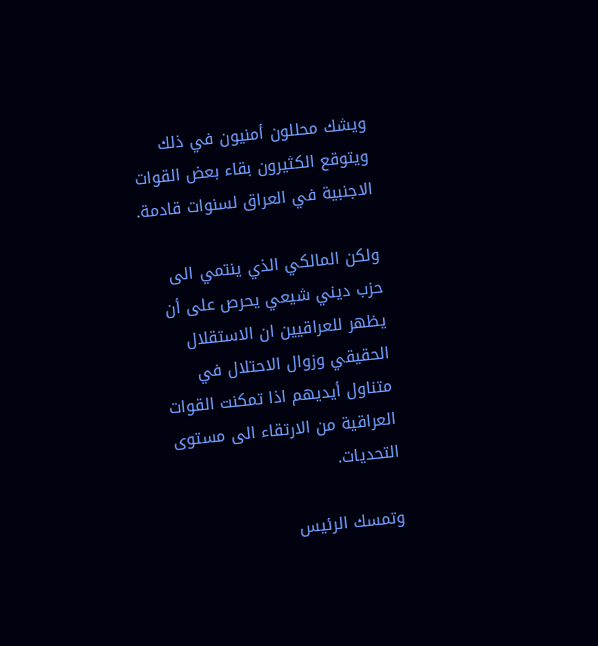ويشك محللون أمنيون في ذلك ويتوقع الكثيرون بقاء بعض القوات الاجنبية في العراق لسنوات قادمة.

ولكن المالكي الذي ينتمي الى حزب ديني شيعي يحرص على أن يظهر للعراقيين ان الاستقلال الحقيقي وزوال الاحتلال في متناول أيديهم اذا تمكنت القوات العراقية من الارتقاء الى مستوى التحديات.

وتمسك الرئيس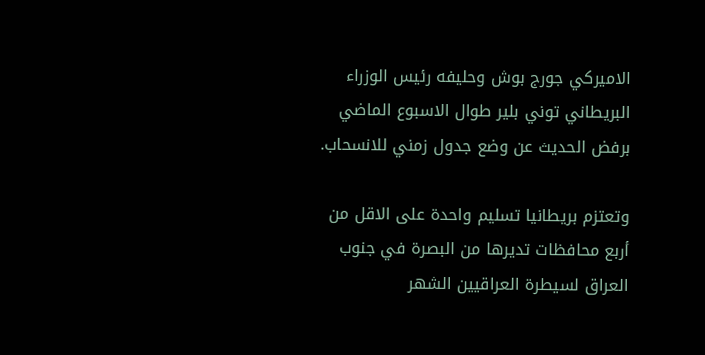الاميركي جورج بوش وحليفه رئيس الوزراء البريطاني توني بلير طوال الاسبوع الماضي برفض الحديث عن وضع جدول زمني للانسحاب.

وتعتزم بريطانيا تسليم واحدة على الاقل من أربع محافظات تديرها من البصرة في جنوب العراق لسيطرة العراقيين الشهر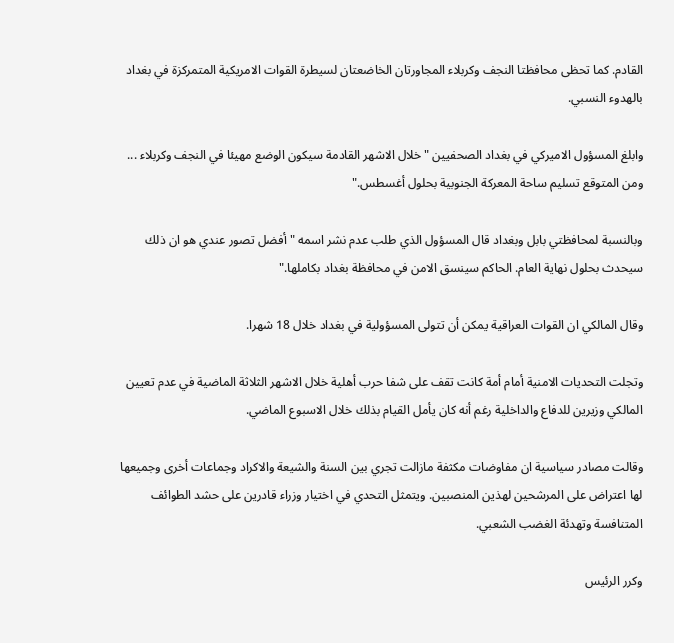القادم. كما تحظى محافظتا النجف وكربلاء المجاورتان الخاضعتان لسيطرة القوات الامريكية المتمركزة في بغداد بالهدوء النسبي.

وابلغ المسؤول الاميركي في بغداد الصحفيين "خلال الاشهر القادمة سيكون الوضع مهيئا في النجف وكربلاء ... ومن المتوقع تسليم ساحة المعركة الجنوبية بحلول أغسطس."

وبالنسبة لمحافظتي بابل وبغداد قال المسؤول الذي طلب عدم نشر اسمه "أفضل تصور عندي هو ان ذلك سيحدث بحلول نهاية العام. الحاكم سينسق الامن في محافظة بغداد بكاملها."

وقال المالكي ان القوات العراقية يمكن أن تتولى المسؤولية في بغداد خلال 18 شهرا.

وتجلت التحديات الامنية أمام أمة كانت تقف على شفا حرب أهلية خلال الاشهر الثلاثة الماضية في عدم تعيين المالكي وزيرين للدفاع والداخلية رغم أنه كان يأمل القيام بذلك خلال الاسبوع الماضي.

وقالت مصادر سياسية ان مفاوضات مكثفة مازالت تجري بين السنة والشيعة والاكراد وجماعات أخرى وجميعها لها اعتراض على المرشحين لهذين المنصبين. ويتمثل التحدي في اختيار وزراء قادرين على حشد الطوائف المتنافسة وتهدئة الغضب الشعبي.

وكرر الرئيس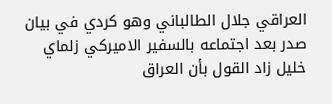العراقي جلال الطالباني وهو كردي في بيان صدر بعد اجتماعه بالسفير الاميركي زلماي خليل زاد القول بأن العراق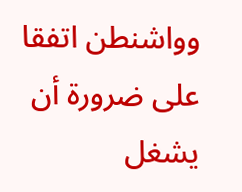وواشنطن اتفقا على ضرورة أن يشغل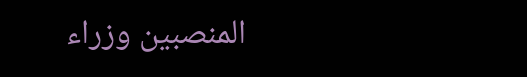المنصبين وزراء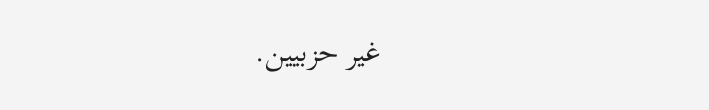غير حزبيين.